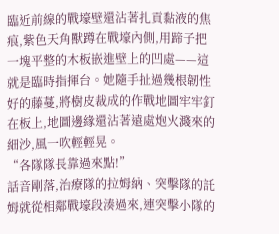臨近前線的戰壕壁還沾著扎貢黏液的焦痕,紫色天角獸蹲在戰壕內側,用蹄子把一塊平整的木板嵌進壁上的凹處——這就是臨時指揮台。她隨手扯過幾根韌性好的藤蔓,將樹皮裁成的作戰地圖牢牢釘在板上,地圖邊緣還沾著遠處炮火濺來的細沙,風一吹輕輕晃。
“各隊隊長靠過來點!”
話音剛落,治療隊的拉姆納、突擊隊的託姆就從相鄰戰壕段湊過來,連突擊小隊的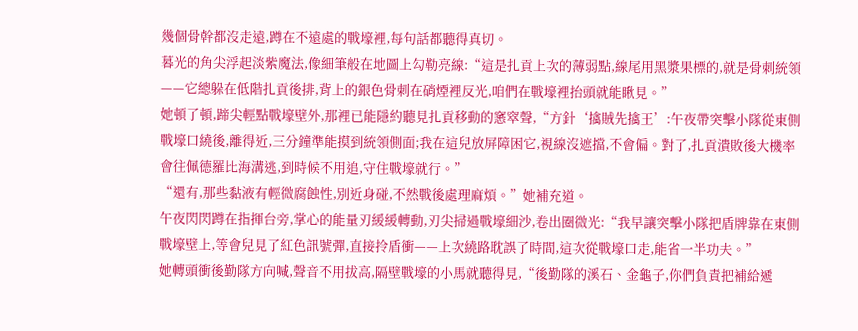幾個骨幹都沒走遠,蹲在不遠處的戰壕裡,每句話都聽得真切。
暮光的角尖浮起淡紫魔法,像細筆般在地圖上勾勒亮線:“這是扎貢上次的薄弱點,線尾用黑漿果標的,就是骨刺統領——它總躲在低階扎貢後排,背上的銀色骨刺在硝煙裡反光,咱們在戰壕裡抬頭就能瞅見。”
她頓了頓,蹄尖輕點戰壕壁外,那裡已能隱約聽見扎貢移動的窸窣聲,“方針‘擒賊先擒王’:午夜帶突擊小隊從東側戰壕口繞後,離得近,三分鐘準能摸到統領側面;我在這兒放屏障困它,視線沒遮擋,不會偏。對了,扎貢潰敗後大機率會往佩德羅比海溝逃,到時候不用追,守住戰壕就行。”
“還有,那些黏液有輕微腐蝕性,別近身碰,不然戰後處理麻煩。”她補充道。
午夜閃閃蹲在指揮台旁,掌心的能量刃緩緩轉動,刃尖掃過戰壕細沙,卷出圈微光:“我早讓突擊小隊把盾牌靠在東側戰壕壁上,等會兒見了紅色訊號彈,直接拎盾衝——上次繞路耽誤了時間,這次從戰壕口走,能省一半功夫。”
她轉頭衝後勤隊方向喊,聲音不用拔高,隔壁戰壕的小馬就聽得見,“後勤隊的溪石、金龜子,你們負責把補給遞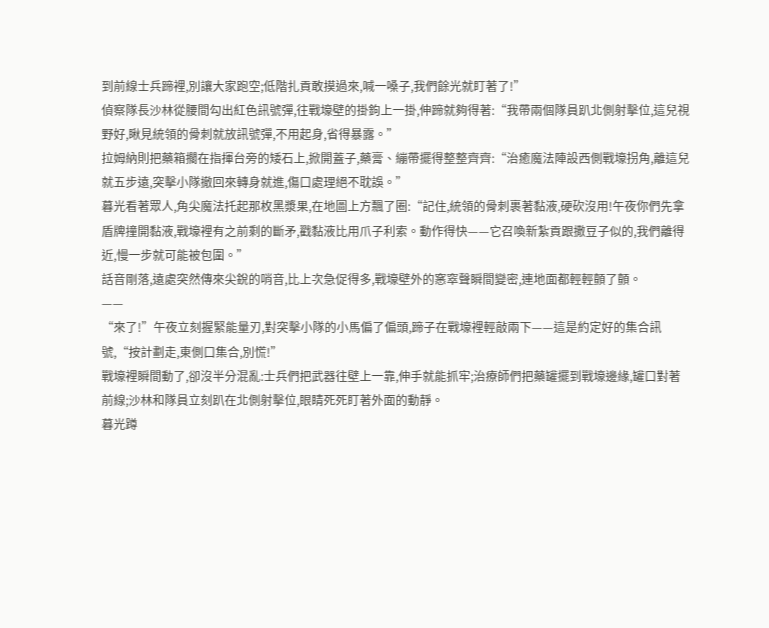到前線士兵蹄裡,別讓大家跑空;低階扎貢敢摸過來,喊一嗓子,我們餘光就盯著了!”
偵察隊長沙林從腰間勾出紅色訊號彈,往戰壕壁的掛鉤上一掛,伸蹄就夠得著:“我帶兩個隊員趴北側射擊位,這兒視野好,瞅見統領的骨刺就放訊號彈,不用起身,省得暴露。”
拉姆納則把藥箱擱在指揮台旁的矮石上,掀開蓋子,藥膏、繃帶擺得整整齊齊:“治癒魔法陣設西側戰壕拐角,離這兒就五步遠,突擊小隊撤回來轉身就進,傷口處理絕不耽誤。”
暮光看著眾人,角尖魔法托起那枚黑漿果,在地圖上方飄了圈:“記住,統領的骨刺裹著黏液,硬砍沒用!午夜你們先拿盾牌撞開黏液,戰壕裡有之前剩的斷矛,戳黏液比用爪子利索。動作得快——它召喚新紮貢跟撒豆子似的,我們離得近,慢一步就可能被包圍。”
話音剛落,遠處突然傳來尖銳的哨音,比上次急促得多,戰壕壁外的窸窣聲瞬間變密,連地面都輕輕顫了顫。
——
“來了!”午夜立刻握緊能量刃,對突擊小隊的小馬偏了偏頭,蹄子在戰壕裡輕敲兩下——這是約定好的集合訊號,“按計劃走,東側口集合,別慌!”
戰壕裡瞬間動了,卻沒半分混亂:士兵們把武器往壁上一靠,伸手就能抓牢;治療師們把藥罐擺到戰壕邊緣,罐口對著前線;沙林和隊員立刻趴在北側射擊位,眼睛死死盯著外面的動靜。
暮光蹲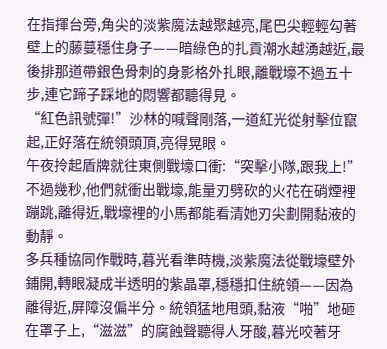在指揮台旁,角尖的淡紫魔法越聚越亮,尾巴尖輕輕勾著壁上的藤蔓穩住身子——暗綠色的扎貢潮水越湧越近,最後排那道帶銀色骨刺的身影格外扎眼,離戰壕不過五十步,連它蹄子踩地的悶響都聽得見。
“紅色訊號彈!”沙林的喊聲剛落,一道紅光從射擊位竄起,正好落在統領頭頂,亮得晃眼。
午夜拎起盾牌就往東側戰壕口衝:“突擊小隊,跟我上!”
不過幾秒,他們就衝出戰壕,能量刃劈砍的火花在硝煙裡蹦跳,離得近,戰壕裡的小馬都能看清她刃尖劃開黏液的動靜。
多兵種協同作戰時,暮光看準時機,淡紫魔法從戰壕壁外鋪開,轉眼凝成半透明的紫晶罩,穩穩扣住統領——因為離得近,屏障沒偏半分。統領猛地甩頭,黏液“啪”地砸在罩子上,“滋滋”的腐蝕聲聽得人牙酸,暮光咬著牙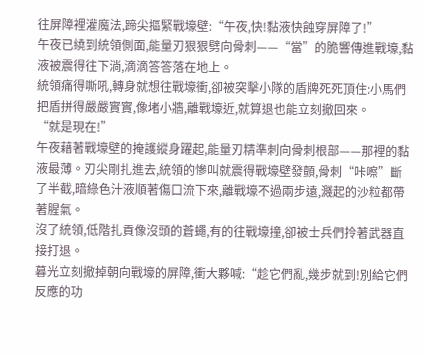往屏障裡灌魔法,蹄尖摳緊戰壕壁:“午夜,快!黏液快蝕穿屏障了!”
午夜已繞到統領側面,能量刃狠狠劈向骨刺——“當”的脆響傳進戰壕,黏液被震得往下淌,滴滴答答落在地上。
統領痛得嘶吼,轉身就想往戰壕衝,卻被突擊小隊的盾牌死死頂住:小馬們把盾拼得嚴嚴實實,像堵小牆,離戰壕近,就算退也能立刻撤回來。
“就是現在!”
午夜藉著戰壕壁的掩護縱身躍起,能量刃精準刺向骨刺根部——那裡的黏液最薄。刃尖剛扎進去,統領的慘叫就震得戰壕壁發顫,骨刺“咔嚓”斷了半截,暗綠色汁液順著傷口流下來,離戰壕不過兩步遠,濺起的沙粒都帶著腥氣。
沒了統領,低階扎貢像沒頭的蒼蠅,有的往戰壕撞,卻被士兵們拎著武器直接打退。
暮光立刻撤掉朝向戰壕的屏障,衝大夥喊:“趁它們亂,幾步就到!別給它們反應的功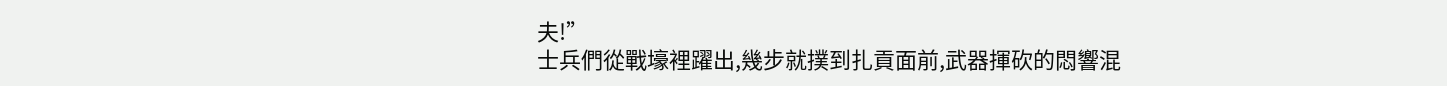夫!”
士兵們從戰壕裡躍出,幾步就撲到扎貢面前,武器揮砍的悶響混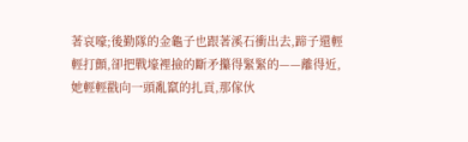著哀嚎;後勤隊的金龜子也跟著溪石衝出去,蹄子還輕輕打顫,卻把戰壕裡撿的斷矛攥得緊緊的——離得近,她輕輕戳向一頭亂竄的扎貢,那傢伙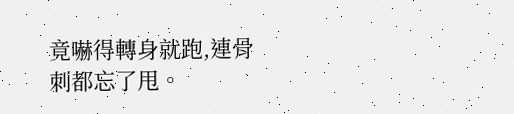竟嚇得轉身就跑,連骨刺都忘了甩。